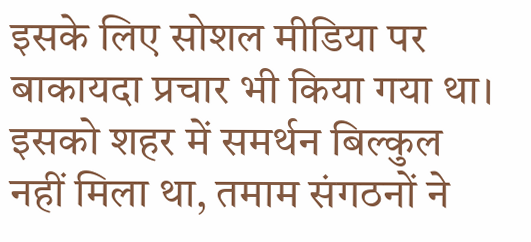इसके लिए सोशल मीडिया पर बाकायदा प्रचार भी किया गया था। इसको शहर में समर्थन बिल्कुल नहीं मिला था, तमाम संगठनों ने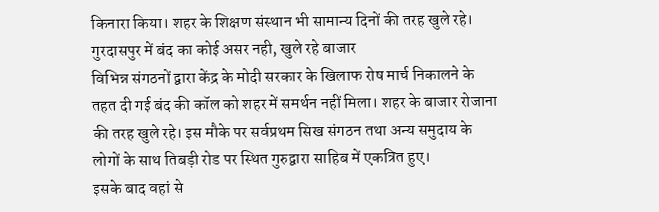किनारा किया। शहर के शिक्षण संस्थान भी सामान्य दिनों की तरह खुले रहे।
गुरदासपुर में बंद का कोई असर नही, खुले रहे बाजार
विभिन्न संगठनों द्वारा केंद्र के मोदी सरकार के खिलाफ रोष मार्च निकालने के तहत दी गई बंद की कॉल को शहर में समर्थन नहीं मिला। शहर के बाजार रोजाना की तरह खुले रहे। इस मौके पर सर्वप्रथम सिख संगठन तथा अन्य समुदाय के लोगों के साथ तिबड़ी रोड पर स्थित गुरुद्वारा साहिब में एकत्रित हुए।
इसके बाद वहां से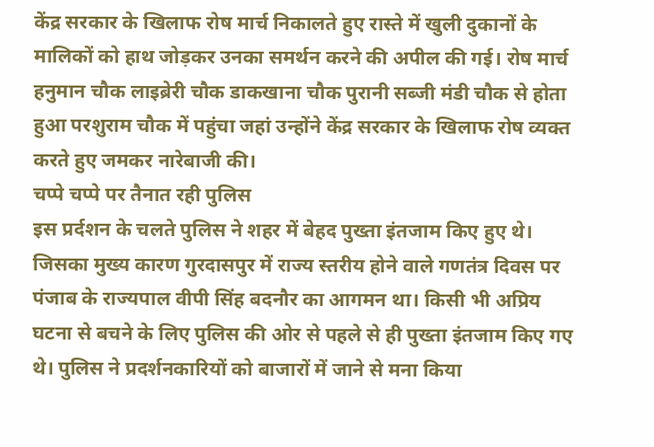केंद्र सरकार के खिलाफ रोष मार्च निकालते हुए रास्ते में खुली दुकानों के मालिकों को हाथ जोड़कर उनका समर्थन करने की अपील की गई। रोष मार्च हनुमान चौक लाइब्रेरी चौक डाकखाना चौक पुरानी सब्जी मंडी चौक से होता हुआ परशुराम चौक में पहुंचा जहां उन्होंने केंद्र सरकार के खिलाफ रोष व्यक्त करते हुए जमकर नारेबाजी की।
चप्पे चप्पे पर तैनात रही पुलिस
इस प्रर्दशन के चलते पुलिस ने शहर में बेहद पुख्ता इंतजाम किए हुए थे। जिसका मुख्य कारण गुरदासपुर में राज्य स्तरीय होने वाले गणतंत्र दिवस पर पंजाब के राज्यपाल वीपी सिंह बदनौर का आगमन था। किसी भी अप्रिय घटना से बचने के लिए पुलिस की ओर से पहले से ही पुख्ता इंतजाम किए गए थे। पुलिस ने प्रदर्शनकारियों को बाजारों में जाने से मना किया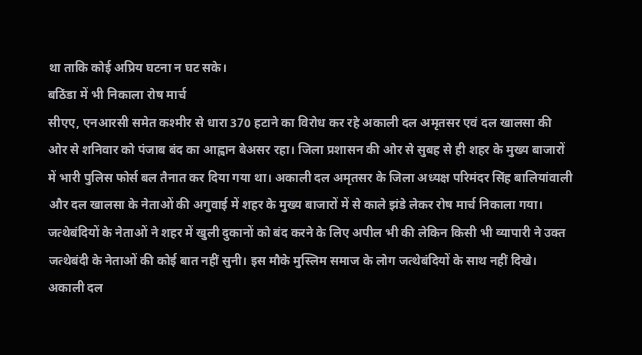था ताकि कोई अप्रिय घटना न घट सके।
बठिंडा में भी निकाला रोष मार्च
सीएए, एनआरसी समेत कश्मीर से धारा 370 हटाने का विरोध कर रहे अकाली दल अमृतसर एवं दल खालसा की ओर से शनिवार को पंजाब बंद का आह्वान बेअसर रहा। जिला प्रशासन की ओर से सुबह से ही शहर के मुख्य बाजारों में भारी पुलिस फोर्स बल तैनात कर दिया गया था। अकाली दल अमृतसर के जिला अध्यक्ष परिमंदर सिंह बालियांवाली और दल खालसा के नेताओं की अगुवाई में शहर के मुख्य बाजारों में से काले झंडे लेकर रोष मार्च निकाला गया।
जत्थेबंदियों के नेताओं ने शहर में खुली दुकानों को बंद करने के लिए अपील भी की लेकिन किसी भी व्यापारी ने उक्त जत्थेबंदी के नेताओं की कोई बात नहीं सुनी। इस मौके मुस्लिम समाज के लोग जत्थेबंदियों के साथ नहीं दिखे। अकाली दल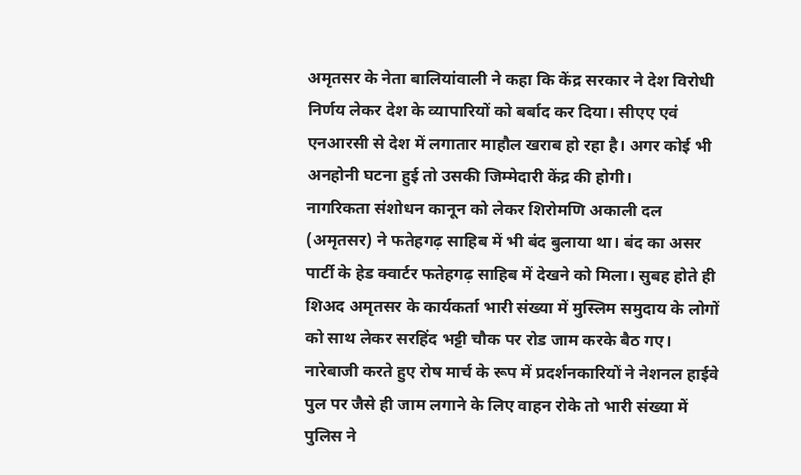अमृतसर के नेता बालियांवाली ने कहा कि केंद्र सरकार ने देश विरोधी निर्णय लेकर देश के व्यापारियों को बर्बाद कर दिया। सीएए एवं एनआरसी से देश में लगातार माहौल खराब हो रहा है। अगर कोई भी अनहोनी घटना हुई तो उसकी जिम्मेदारी केंद्र की होगी।
नागरिकता संशोधन कानून को लेकर शिरोमणि अकाली दल (अमृतसर) ने फतेहगढ़ साहिब में भी बंद बुलाया था। बंद का असर पार्टी के हेड क्वार्टर फतेहगढ़ साहिब में देखने को मिला। सुबह होते ही शिअद अमृतसर के कार्यकर्ता भारी संख्या में मुस्लिम समुदाय के लोगों को साथ लेकर सरहिंद भट्टी चौक पर रोड जाम करके बैठ गए।
नारेबाजी करते हुए रोष मार्च के रूप में प्रदर्शनकारियों ने नेशनल हाईवे पुल पर जैसे ही जाम लगाने के लिए वाहन रोके तो भारी संख्या में पुलिस ने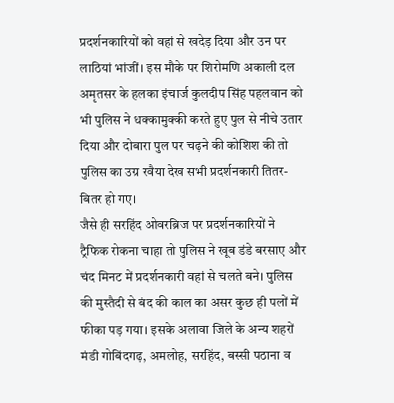प्रदर्शनकारियों को वहां से खदेड़ दिया और उन पर लाठियां भांजीं। इस मौके पर शिरोमणि अकाली दल अमृतसर के हलका इंचार्ज कुलदीप सिंह पहलवान को भी पुलिस ने धक्कामुक्की करते हुए पुल से नीचे उतार दिया और दोबारा पुल पर चढ़ने की कोशिश की तो पुलिस का उग्र रवैया देख सभी प्रदर्शनकारी तितर-बितर हो गए।
जैसे ही सरहिंद ओवरब्रिज पर प्रदर्शनकारियों ने ट्रैफिक रोकना चाहा तो पुलिस ने खूब डंडे बरसाए और चंद मिनट में प्रदर्शनकारी वहां से चलते बने। पुलिस की मुस्तैदी से बंद की काल का असर कुछ ही पलों में फीका पड़ गया। इसके अलावा जिले के अन्य शहरों मंडी गोबिंदगढ़, अमलोह, सरहिंद, बस्सी पठाना व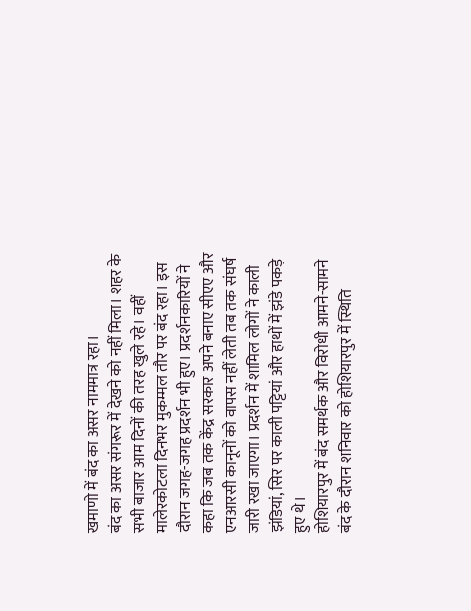खमाणो में बंद का असर नाममात्र रहा।
बंद का असर संगरूर में देखने को नहीं मिला। शहर के सभी बाजार आम दिनों की तरह खुले रहे। वहीं मालेरकोटला दिनभर मुकम्मल तौर पर बंद रहा। इस दौरान जगह-जगह प्रदर्शन भी हुए। प्रदर्शनकारियों ने कहा कि जब तक केंद्र सरकार अपने बनाए सीएए और एनआरसी कानूनों को वापस नहीं लेती तब तक संघर्ष जारी रखा जाएगा। प्रदर्शन में शामिल लोगों ने काली झंडियां, सिर पर काली पट्टियां और हाथों में झंडे पकड़े हुए थे।
होशियारपुर में बंद समर्थक और विरोधी आमने-सामने
बंद के दौरान शनिवार को होशियारपुर में स्थिति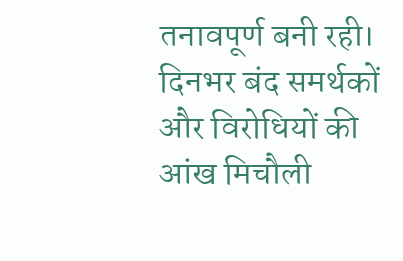तनावपूर्ण बनी रही। दिनभर बंद समर्थकों और विरोधियों की आंख मिचौली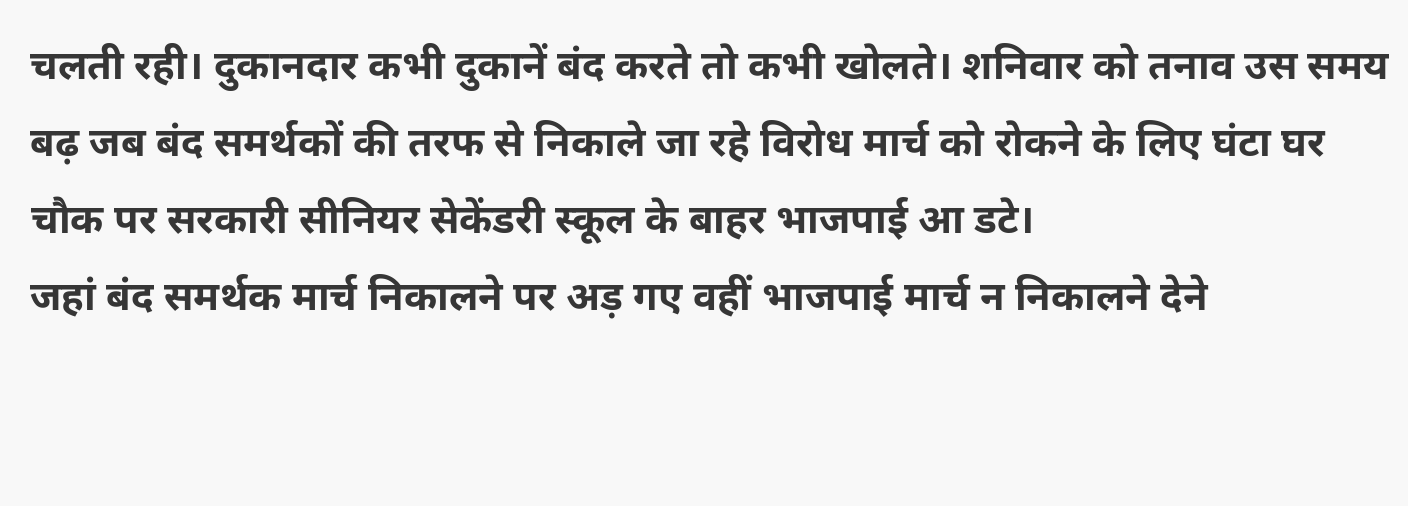चलती रही। दुकानदार कभी दुकानें बंद करते तो कभी खोलते। शनिवार को तनाव उस समय बढ़ जब बंद समर्थकों की तरफ से निकाले जा रहे विरोध मार्च को रोकने के लिए घंटा घर चौक पर सरकारी सीनियर सेकेंडरी स्कूल के बाहर भाजपाई आ डटे।
जहां बंद समर्थक मार्च निकालने पर अड़ गए वहीं भाजपाई मार्च न निकालने देने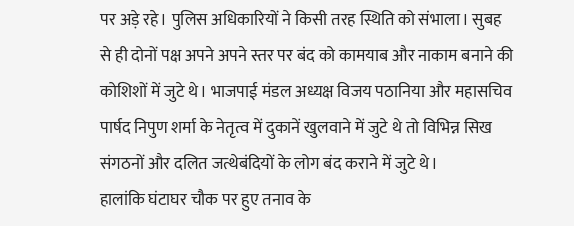पर अड़े रहे। पुलिस अधिकारियों ने किसी तरह स्थिति को संभाला। सुबह से ही दोनों पक्ष अपने अपने स्तर पर बंद को कामयाब और नाकाम बनाने की कोशिशों में जुटे थे। भाजपाई मंडल अध्यक्ष विजय पठानिया और महासचिव पार्षद निपुण शर्मा के नेतृत्व में दुकानें खुलवाने में जुटे थे तो विभिन्न सिख संगठनों और दलित जत्थेबंदियों के लोग बंद कराने में जुटे थे।
हालांकि घंटाघर चौक पर हुए तनाव के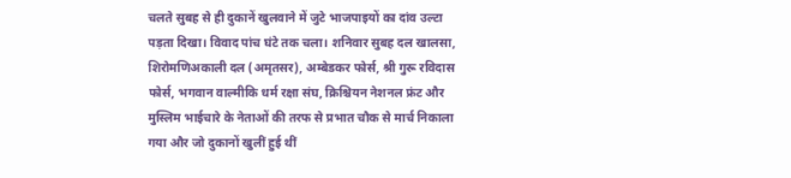चलते सुबह से ही दुकानें खुलवाने में जुटे भाजपाइयों का दांव उल्टा पड़ता दिखा। विवाद पांच घंटे तक चला। शनिवार सुबह दल खालसा, शिरोमणिअकाली दल (अमृतसर), अम्बेडकर फोर्स, श्री गुरू रविदास फोर्स, भगवान वाल्मीकि धर्म रक्षा संघ, क्रिश्चियन नेशनल फ्रंट और मुस्लिम भाईचारे के नेताओं की तरफ से प्रभात चौक से मार्च निकाला गया और जो दुकानों खुलीं हुई थीं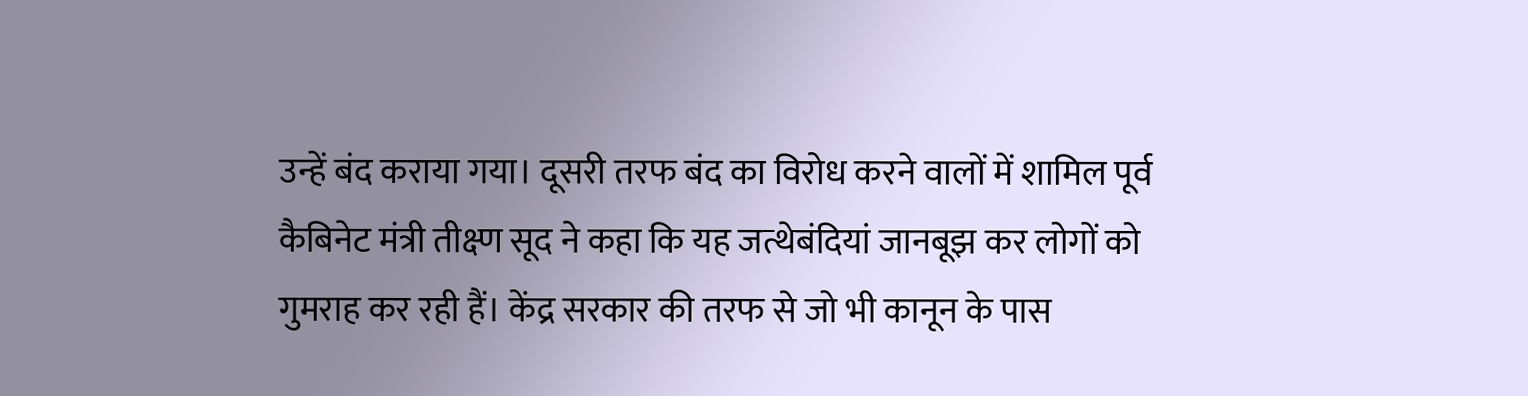उन्हें बंद कराया गया। दूसरी तरफ बंद का विरोध करने वालों में शामिल पूर्व कैबिनेट मंत्री तीक्ष्ण सूद ने कहा कि यह जत्थेबंदियां जानबूझ कर लोगों को गुमराह कर रही हैं। केंद्र सरकार की तरफ से जो भी कानून के पास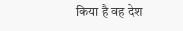किया है वह देश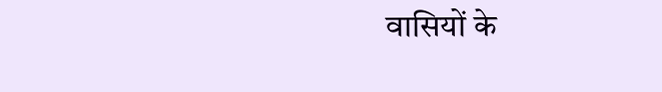वासियों के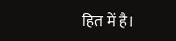हित में है।